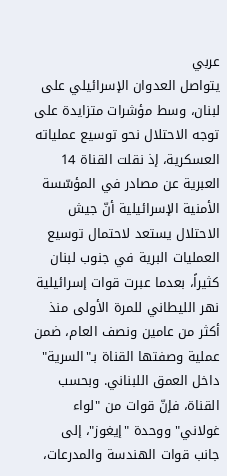عربي
يتواصل العدوان الإسرائيلي على لبنان، وسط مؤشرات متزايدة على توجه الاحتلال نحو توسيع عملياته العسكرية، إذ نقلت القناة 14 العبرية عن مصادر في المؤسّسة الأمنية الإسرائيلية أنّ جيش الاحتلال يستعد لاحتمال توسيع العمليات البرية في جنوب لبنان كثيراً، بعدما عبرت قوات إسرائيلية نهر الليطاني للمرة الأولى منذ أكثر من عامين ونصف العام، ضمن عملية وصفتها القناة بـ"السرية" داخل العمق اللبناني. وبحسب القناة، فإنّ قوات من "لواء غولاني" ووحدة "إيغوز"، إلى جانب قوات الهندسة والمدرعات،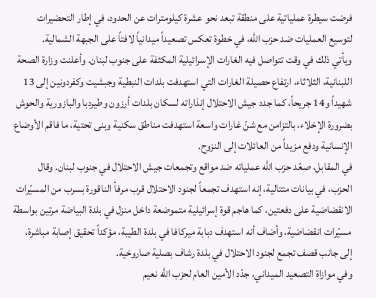فرضت سيطرة عملياتية على منطقة تبعد نحو عشرة كيلومترات عن الحدود، في إطار التحضيرات لتوسيع العمليات ضد حزب الله، في خطوة تعكس تصعيداً ميدانياً لافتاً على الجبهة الشمالية.
ويأتي ذلك في وقت تتواصل فيه الغارات الإسرائيلية المكثفة على جنوب لبنان. وأعلنت وزارة الصحة اللبنانية، الثلاثاء، ارتفاع حصيلة الغارات التي استهدفت بلدات النبطية وجبشيت وكفردونين إلى 13 شهيداً و14 جريحاً، كما جدد جيش الاحتلال إنذاراته لسكان بلدات أرزون وطيردبا والبازورية والحوش بضرورة الإخلاء، بالتزامن مع شنّ غارات واسعة استهدفت مناطق سكنية وبنى تحتية، ما فاقم الأوضاع الإنسانية ودفع مزيداً من العائلات إلى النزوح.
في المقابل، صعّد حزب الله عملياته ضد مواقع وتجمعات جيش الاحتلال في جنوب لبنان. وقال الحزب، في بيانات متتالية، إنه استهدف تجمعاً لجنود الاحتلال قرب مرفأ الناقورة بسرب من المسيّرات الانقضاضية على دفعتين، كما هاجم قوة إسرائيلية متموضعة داخل منزل في بلدة البياضة مرتين بواسطة مسيّرات انقضاضية، وأضاف أنه استهدف دبابة ميركافا في بلدة الطيبة، مؤكداً تحقيق إصابة مباشرة، إلى جانب قصف تجمع لجنود الاحتلال في بلدة رشاف بصلية صاروخية.
وفي موازاة التصعيد الميداني، جدّد الأمين العام لحزب الله نعيم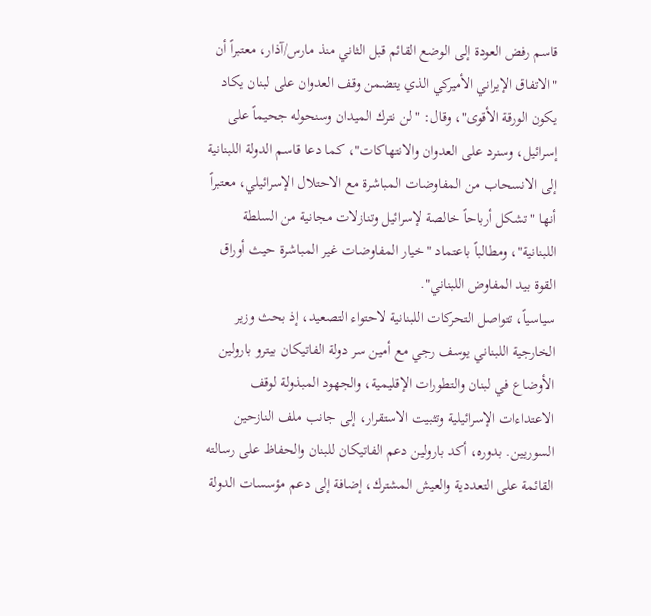قاسم رفض العودة إلى الوضع القائم قبل الثاني منذ مارس/آذار، معتبراً أن "الاتفاق الإيراني الأميركي الذي يتضمن وقف العدوان على لبنان يكاد يكون الورقة الأقوى"، وقال: "لن نترك الميدان وسنحوله جحيماً على إسرائيل، وسنرد على العدوان والانتهاكات"، كما دعا قاسم الدولة اللبنانية إلى الانسحاب من المفاوضات المباشرة مع الاحتلال الإسرائيلي، معتبراً أنها "تشكل أرباحاً خالصة لإسرائيل وتنازلات مجانية من السلطة اللبنانية"، ومطالباً باعتماد "خيار المفاوضات غير المباشرة حيث أوراق القوة بيد المفاوض اللبناني".
سياسياً، تتواصل التحركات اللبنانية لاحتواء التصعيد، إذ بحث وزير الخارجية اللبناني يوسف رجي مع أمين سر دولة الفاتيكان بيترو بارولين الأوضاع في لبنان والتطورات الإقليمية، والجهود المبذولة لوقف الاعتداءات الإسرائيلية وتثبيت الاستقرار، إلى جانب ملف النازحين السوريين. بدوره، أكد بارولين دعم الفاتيكان للبنان والحفاظ على رسالته القائمة على التعددية والعيش المشترك، إضافة إلى دعم مؤسسات الدولة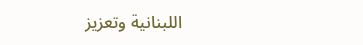اللبنانية وتعزيز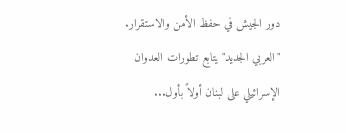دور الجيش في حفظ الأمن والاستقرار.
"العربي الجديد" يتابع تطورات العدوان الإسرائيلي على لبنان أولاً بأول...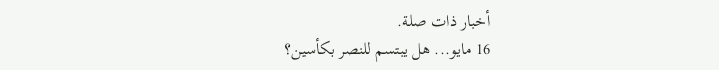أخبار ذات صلة.
16 مايو... هل يبتسم للنصر بكأسين؟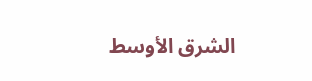الشرق الأوسط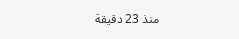منذ 23 دقيقة